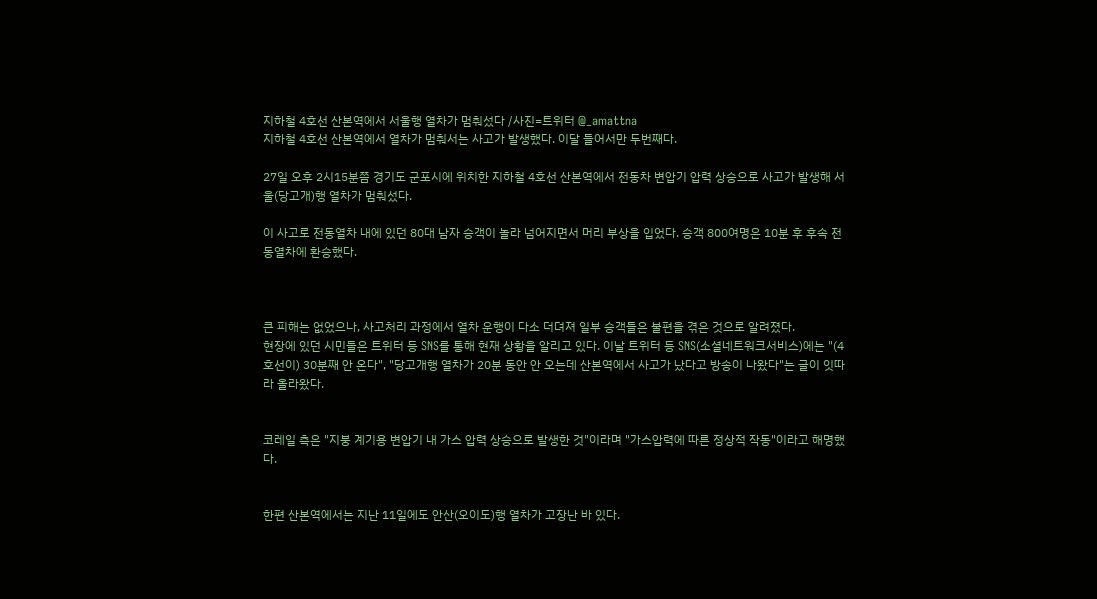지하철 4호선 산본역에서 서울행 열차가 멈춰섰다 /사진=트위터 @_amattna
지하철 4호선 산본역에서 열차가 멈춰서는 사고가 발생했다. 이달 들어서만 두번째다.

27일 오후 2시15분쯤 경기도 군포시에 위치한 지하철 4호선 산본역에서 전동차 변압기 압력 상승으로 사고가 발생해 서울(당고개)행 열차가 멈춰섰다.

이 사고로 전동열차 내에 있던 80대 남자 승객이 놀라 넘어지면서 머리 부상을 입었다. 승객 800여명은 10분 후 후속 전동열차에 환승했다.



큰 피해는 없었으나, 사고처리 과정에서 열차 운행이 다소 더뎌져 일부 승객들은 불편을 겪은 것으로 알려졌다.
현장에 있던 시민들은 트위터 등 SNS를 통해 현재 상황을 알리고 있다. 이날 트위터 등 SNS(소셜네트워크서비스)에는 "(4호선이) 30분째 안 온다", "당고개행 열차가 20분 동안 안 오는데 산본역에서 사고가 났다고 방송이 나왔다"는 글이 잇따라 올라왔다.


코레일 측은 "지붕 계기용 변압기 내 가스 압력 상승으로 발생한 것"이라며 "가스압력에 따른 정상적 작동"이라고 해명했다.


한편 산본역에서는 지난 11일에도 안산(오이도)행 열차가 고장난 바 있다.